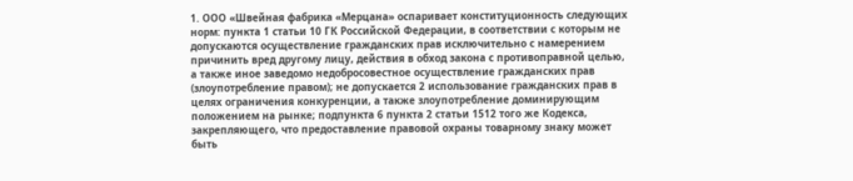1. ООО «Швейная фабрика «Мерцана» оспаривает конституционность следующих норм: пункта 1 статьи 10 ГК Российской Федерации, в соответствии с которым не допускаются осуществление гражданских прав исключительно с намерением причинить вред другому лицу, действия в обход закона с противоправной целью, а также иное заведомо недобросовестное осуществление гражданских прав (злоупотребление правом); не допускается 2 использование гражданских прав в целях ограничения конкуренции, а также злоупотребление доминирующим положением на рынке; подпункта 6 пункта 2 статьи 1512 того же Кодекса, закрепляющего, что предоставление правовой охраны товарному знаку может быть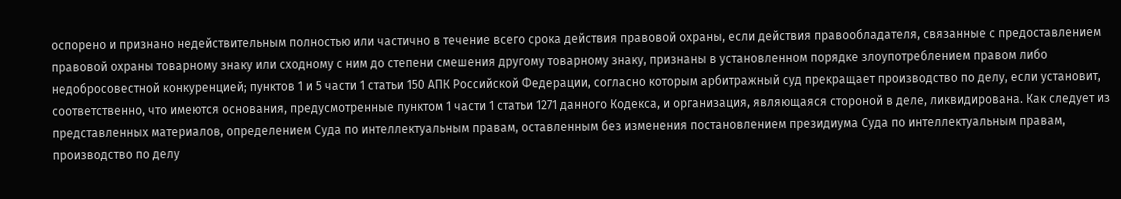оспорено и признано недействительным полностью или частично в течение всего срока действия правовой охраны, если действия правообладателя, связанные с предоставлением правовой охраны товарному знаку или сходному с ним до степени смешения другому товарному знаку, признаны в установленном порядке злоупотреблением правом либо недобросовестной конкуренцией; пунктов 1 и 5 части 1 статьи 150 АПК Российской Федерации, согласно которым арбитражный суд прекращает производство по делу, если установит, соответственно, что имеются основания, предусмотренные пунктом 1 части 1 статьи 1271 данного Кодекса, и организация, являющаяся стороной в деле, ликвидирована. Как следует из представленных материалов, определением Суда по интеллектуальным правам, оставленным без изменения постановлением президиума Суда по интеллектуальным правам, производство по делу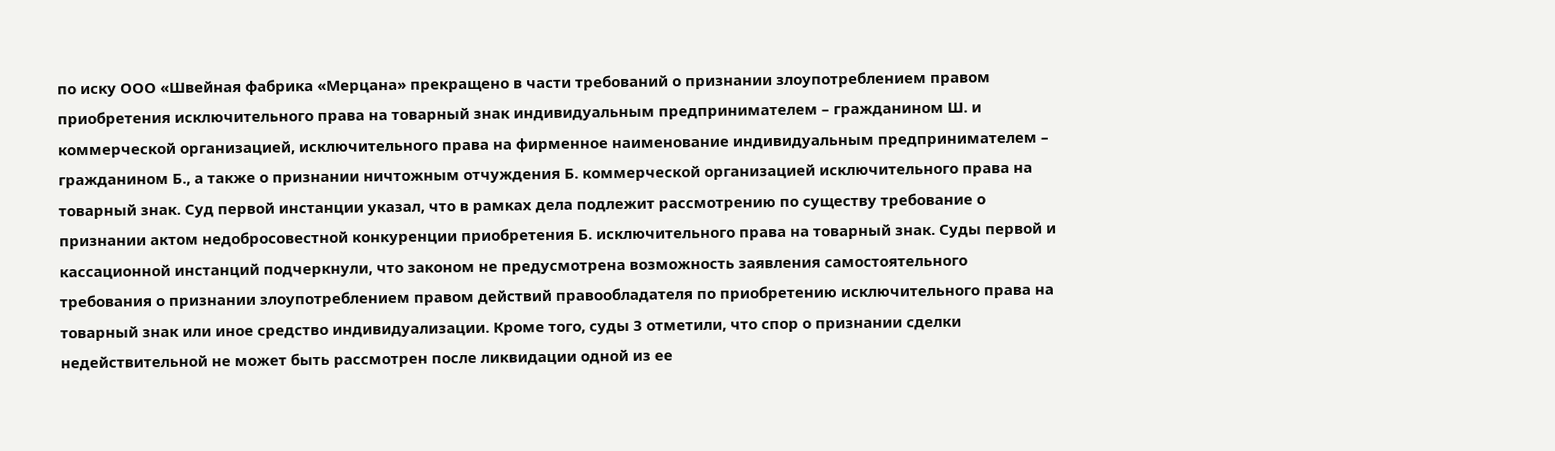по иску ООО «Швейная фабрика «Мерцана» прекращено в части требований о признании злоупотреблением правом приобретения исключительного права на товарный знак индивидуальным предпринимателем – гражданином Ш. и коммерческой организацией, исключительного права на фирменное наименование индивидуальным предпринимателем – гражданином Б., а также о признании ничтожным отчуждения Б. коммерческой организацией исключительного права на товарный знак. Суд первой инстанции указал, что в рамках дела подлежит рассмотрению по существу требование о признании актом недобросовестной конкуренции приобретения Б. исключительного права на товарный знак. Суды первой и кассационной инстанций подчеркнули, что законом не предусмотрена возможность заявления самостоятельного требования о признании злоупотреблением правом действий правообладателя по приобретению исключительного права на товарный знак или иное средство индивидуализации. Кроме того, суды 3 отметили, что спор о признании сделки недействительной не может быть рассмотрен после ликвидации одной из ее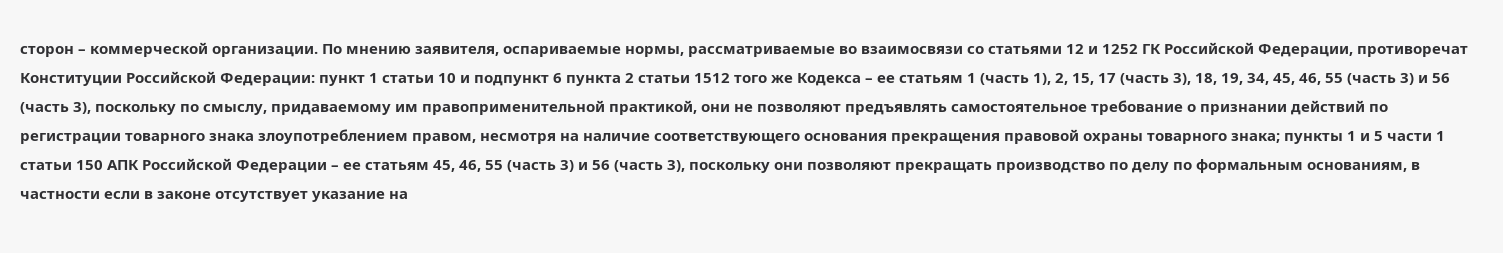сторон – коммерческой организации. По мнению заявителя, оспариваемые нормы, рассматриваемые во взаимосвязи со статьями 12 и 1252 ГК Российской Федерации, противоречат Конституции Российской Федерации: пункт 1 статьи 10 и подпункт 6 пункта 2 статьи 1512 того же Кодекса – ее статьям 1 (часть 1), 2, 15, 17 (часть 3), 18, 19, 34, 45, 46, 55 (часть 3) и 56 (часть 3), поскольку по смыслу, придаваемому им правоприменительной практикой, они не позволяют предъявлять самостоятельное требование о признании действий по регистрации товарного знака злоупотреблением правом, несмотря на наличие соответствующего основания прекращения правовой охраны товарного знака; пункты 1 и 5 части 1 статьи 150 АПК Российской Федерации – ее статьям 45, 46, 55 (часть 3) и 56 (часть 3), поскольку они позволяют прекращать производство по делу по формальным основаниям, в частности если в законе отсутствует указание на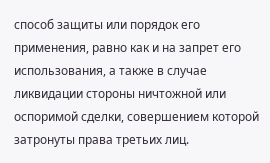способ защиты или порядок его применения, равно как и на запрет его использования, а также в случае ликвидации стороны ничтожной или оспоримой сделки, совершением которой затронуты права третьих лиц.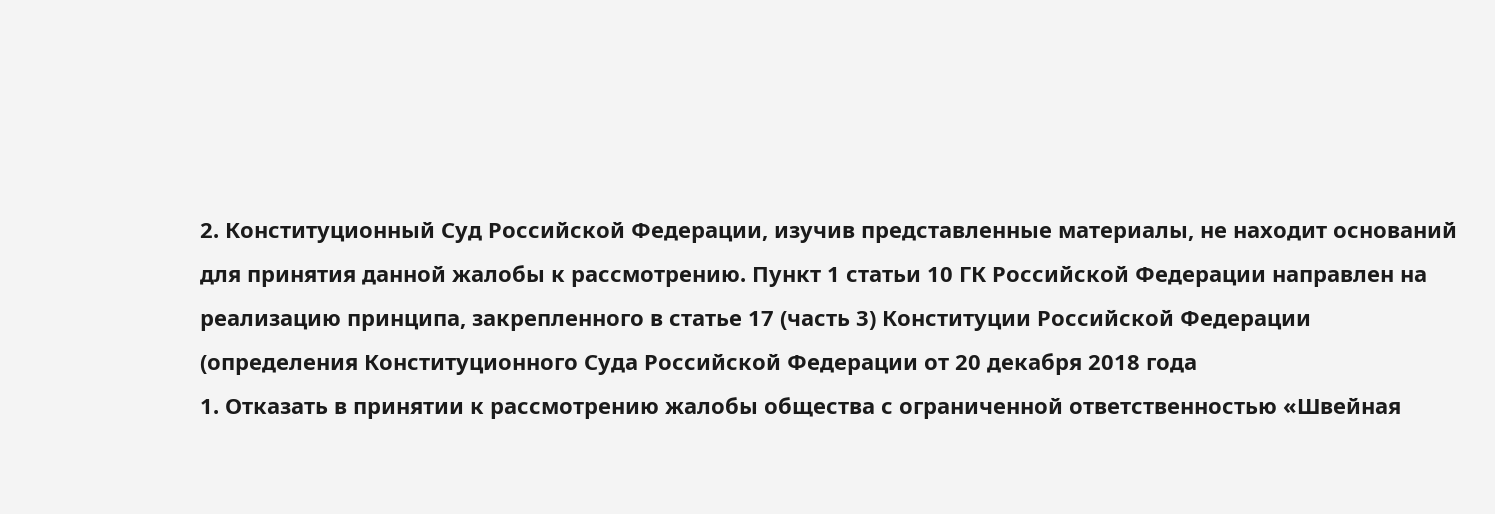2. Конституционный Суд Российской Федерации, изучив представленные материалы, не находит оснований для принятия данной жалобы к рассмотрению. Пункт 1 статьи 10 ГК Российской Федерации направлен на реализацию принципа, закрепленного в статье 17 (часть 3) Конституции Российской Федерации (определения Конституционного Суда Российской Федерации от 20 декабря 2018 года
1. Отказать в принятии к рассмотрению жалобы общества с ограниченной ответственностью «Швейная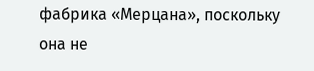фабрика «Мерцана», поскольку она не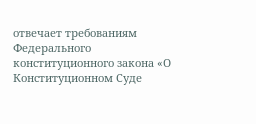отвечает требованиям Федерального конституционного закона «О Конституционном Суде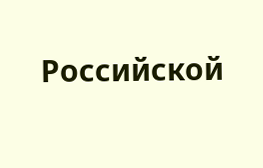Российской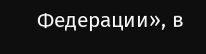Федерации», в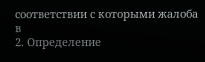соответствии с которыми жалоба в
2. Определение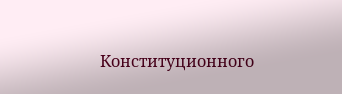Конституционного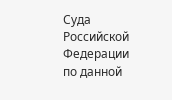Суда Российской Федерации по данной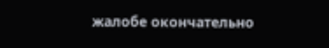жалобе окончательно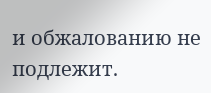и обжалованию не подлежит.